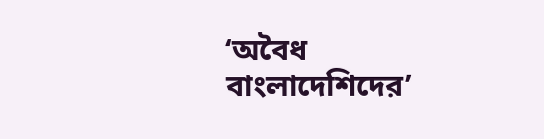‘অবৈধ বাংলাদেশিদের’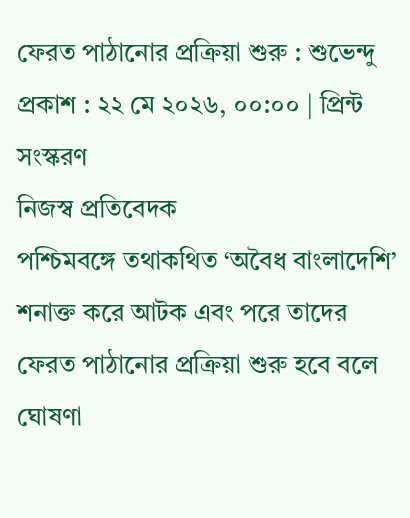ফেরত পাঠানোর প্রক্রিয়া শুরু : শুভেন্দু
প্রকাশ : ২২ মে ২০২৬, ০০:০০ | প্রিন্ট সংস্করণ
নিজস্ব প্রতিবেদক
পশ্চিমবঙ্গে তথাকথিত ‘অবৈধ বাংলাদেশি’ শনাক্ত করে আটক এবং পরে তাদের ফেরত পাঠানোর প্রক্রিয়া শুরু হবে বলে ঘোষণা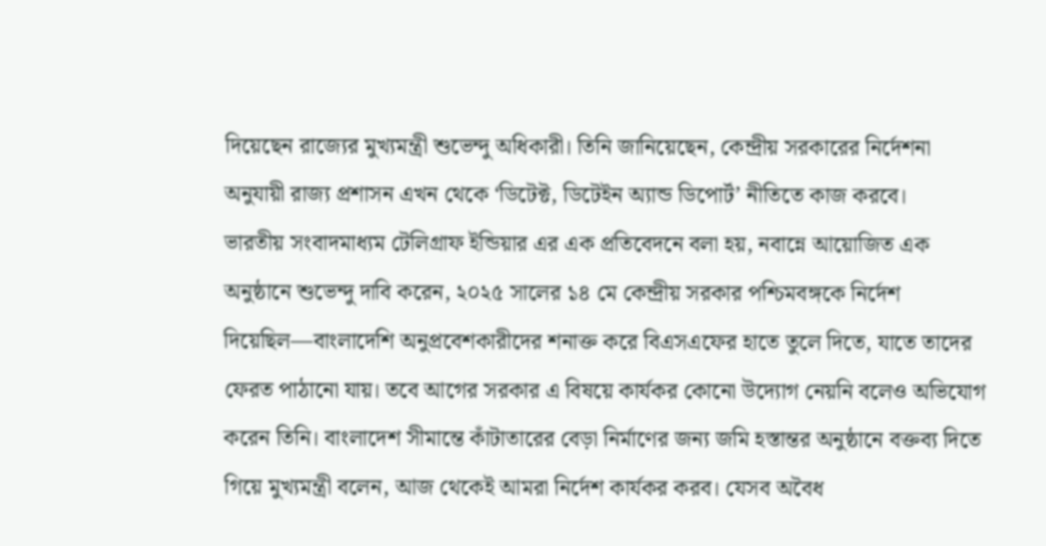দিয়েছেন রাজ্যের মুখ্যমন্ত্রী শুভেন্দু অধিকারী। তিনি জানিয়েছেন, কেন্দ্রীয় সরকারের নির্দেশনা অনুযায়ী রাজ্য প্রশাসন এখন থেকে ‘ডিটেক্ট, ডিটেইন অ্যান্ড ডিপোর্ট’ নীতিতে কাজ করবে।
ভারতীয় সংবাদমাধ্যম টেলিগ্রাফ ইন্ডিয়ার এর এক প্রতিবেদনে বলা হয়, নবান্নে আয়োজিত এক অনুষ্ঠানে শুভেন্দু দাবি করেন, ২০২৫ সালের ১৪ মে কেন্দ্রীয় সরকার পশ্চিমবঙ্গকে নির্দেশ দিয়েছিল—বাংলাদেশি অনুপ্রবেশকারীদের শনাক্ত করে বিএসএফের হাতে তুলে দিতে, যাতে তাদের ফেরত পাঠানো যায়। তবে আগের সরকার এ বিষয়ে কার্যকর কোনো উদ্যোগ নেয়নি বলেও অভিযোগ করেন তিনি। বাংলাদেশ সীমান্তে কাঁটাতারের বেড়া নির্মাণের জন্য জমি হস্তান্তর অনুষ্ঠানে বক্তব্য দিতে গিয়ে মুখ্যমন্ত্রী বলেন, আজ থেকেই আমরা নির্দেশ কার্যকর করব। যেসব অবৈধ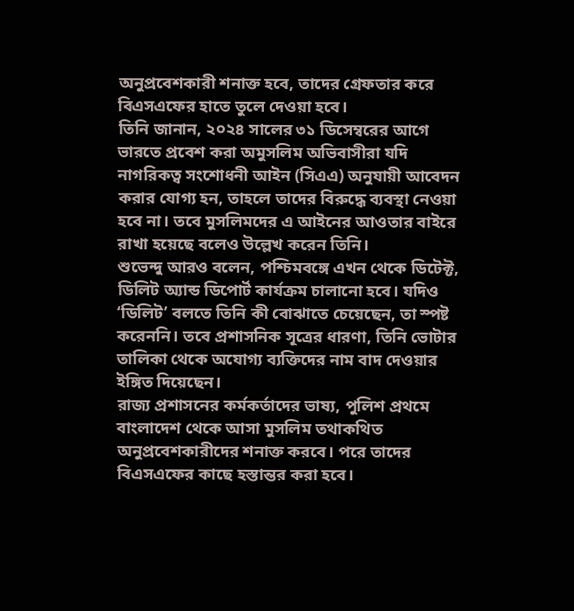অনুপ্রবেশকারী শনাক্ত হবে, তাদের গ্রেফতার করে বিএসএফের হাতে তুলে দেওয়া হবে।
তিনি জানান, ২০২৪ সালের ৩১ ডিসেম্বরের আগে ভারতে প্রবেশ করা অমুসলিম অভিবাসীরা যদি নাগরিকত্ব সংশোধনী আইন (সিএএ) অনুযায়ী আবেদন করার যোগ্য হন, তাহলে তাদের বিরুদ্ধে ব্যবস্থা নেওয়া হবে না। তবে মুসলিমদের এ আইনের আওতার বাইরে রাখা হয়েছে বলেও উল্লেখ করেন তিনি।
শুভেন্দু আরও বলেন, পশ্চিমবঙ্গে এখন থেকে ডিটেক্ট, ডিলিট অ্যান্ড ডিপোর্ট কার্যক্রম চালানো হবে। যদিও ‘ডিলিট’ বলতে তিনি কী বোঝাতে চেয়েছেন, তা স্পষ্ট করেননি। তবে প্রশাসনিক সূত্রের ধারণা, তিনি ভোটার তালিকা থেকে অযোগ্য ব্যক্তিদের নাম বাদ দেওয়ার ইঙ্গিত দিয়েছেন।
রাজ্য প্রশাসনের কর্মকর্তাদের ভাষ্য, পুলিশ প্রথমে বাংলাদেশ থেকে আসা মুসলিম তথাকথিত অনুপ্রবেশকারীদের শনাক্ত করবে। পরে তাদের বিএসএফের কাছে হস্তান্তর করা হবে।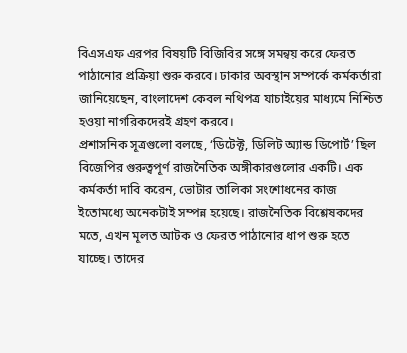বিএসএফ এরপর বিষয়টি বিজিবির সঙ্গে সমন্বয় করে ফেরত পাঠানোর প্রক্রিয়া শুরু করবে। ঢাকার অবস্থান সম্পর্কে কর্মকর্তারা জানিয়েছেন, বাংলাদেশ কেবল নথিপত্র যাচাইয়ের মাধ্যমে নিশ্চিত হওয়া নাগরিকদেরই গ্রহণ করবে।
প্রশাসনিক সূত্রগুলো বলছে, ‘ডিটেক্ট, ডিলিট অ্যান্ড ডিপোর্ট’ ছিল বিজেপির গুরুত্বপূর্ণ রাজনৈতিক অঙ্গীকারগুলোর একটি। এক কর্মকর্তা দাবি করেন, ভোটার তালিকা সংশোধনের কাজ ইতোমধ্যে অনেকটাই সম্পন্ন হয়েছে। রাজনৈতিক বিশ্লেষকদের মতে, এখন মূলত আটক ও ফেরত পাঠানোর ধাপ শুরু হতে যাচ্ছে। তাদের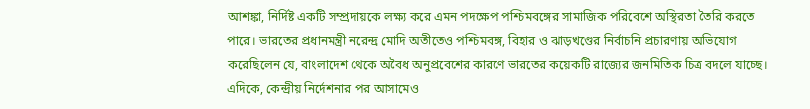আশঙ্কা, নির্দিষ্ট একটি সম্প্রদায়কে লক্ষ্য করে এমন পদক্ষেপ পশ্চিমবঙ্গের সামাজিক পরিবেশে অস্থিরতা তৈরি করতে পারে। ভারতের প্রধানমন্ত্রী নরেন্দ্র মোদি অতীতেও পশ্চিমবঙ্গ, বিহার ও ঝাড়খণ্ডের নির্বাচনি প্রচারণায় অভিযোগ করেছিলেন যে, বাংলাদেশ থেকে অবৈধ অনুপ্রবেশের কারণে ভারতের কয়েকটি রাজ্যের জনমিতিক চিত্র বদলে যাচ্ছে।
এদিকে, কেন্দ্রীয় নির্দেশনার পর আসামেও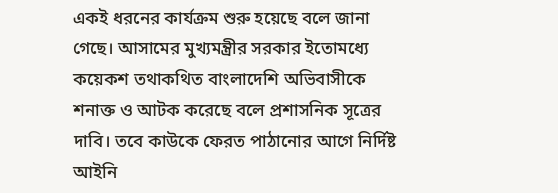একই ধরনের কার্যক্রম শুরু হয়েছে বলে জানা গেছে। আসামের মুখ্যমন্ত্রীর সরকার ইতোমধ্যে কয়েকশ তথাকথিত বাংলাদেশি অভিবাসীকে শনাক্ত ও আটক করেছে বলে প্রশাসনিক সূত্রের দাবি। তবে কাউকে ফেরত পাঠানোর আগে নির্দিষ্ট আইনি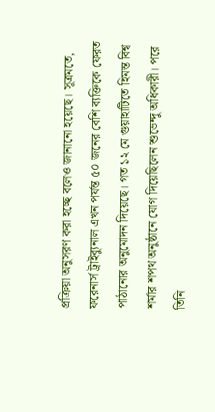প্রক্রিয়া অনুসরণ করা হচ্ছে বলেও জানানো হয়েছে। সূত্রমতে, ফরেনার্স ট্রাইব্যুনাল এখন পর্যন্ত ৫০ জনের বেশি ব্যক্তিকে ফেরত পাঠানোর অনুমোদন দিয়েছে। গত ১২ মে গুয়াহাটিতে হিমন্ত বিশ্ব শর্মার শপথ অনুষ্ঠানে যোগ দিয়েছিলেন শুভেন্দু অধিকারী। পরে তিনি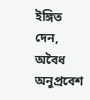ইঙ্গিত দেন, অবৈধ অনুপ্রবেশ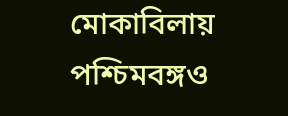মোকাবিলায় পশ্চিমবঙ্গও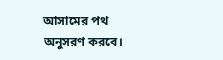আসামের পথ অনুসরণ করবে।